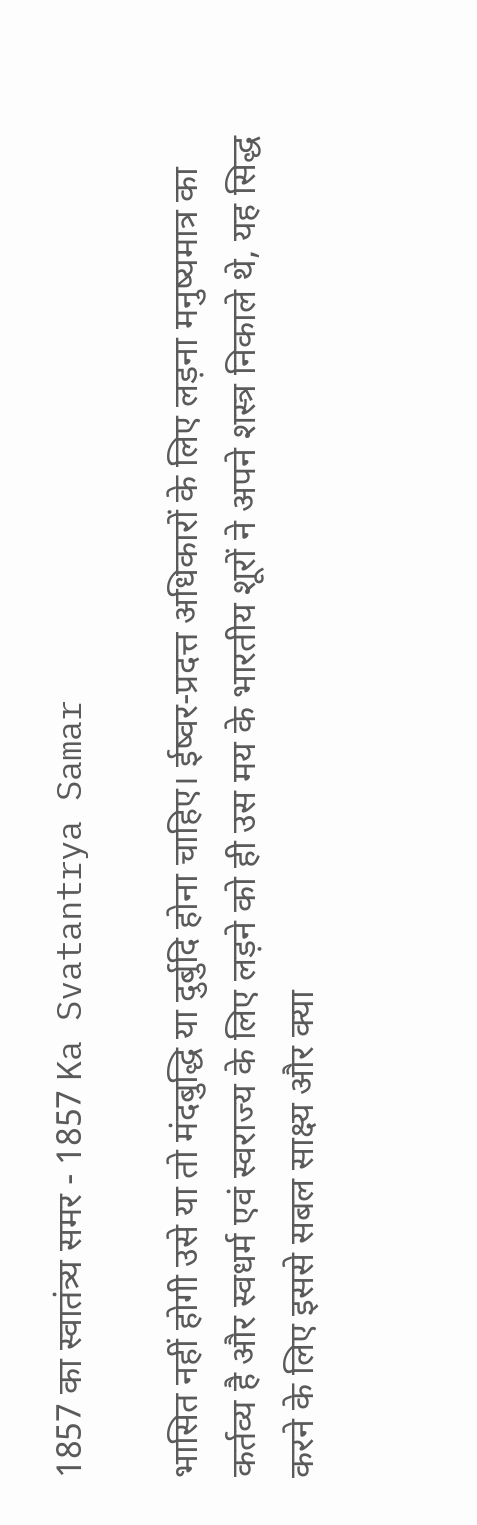1857 का स्वातंत्र्य समर - 1857 Ka Svatantrya Samar

भासित नहीं होगी उसे या तो मंदबुद्धि या दुर्बुदि होना चाहिए। ईष्वर-प्रदत्त अधिकारों के लिए लड़ना मनुष्यमात्र का कर्तव्य है और स्वधर्म एवं स्वराज्य के लिए लड़ने को ही उस मय के भारतीय शूरों ने अपने शस्त्र निकाले थे, यह सिद्ध करने के लिए इससे सबल साक्ष्य और क्या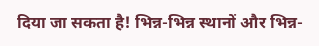दिया जा सकता है! भिन्न-भिन्न स्थानों और भिन्न-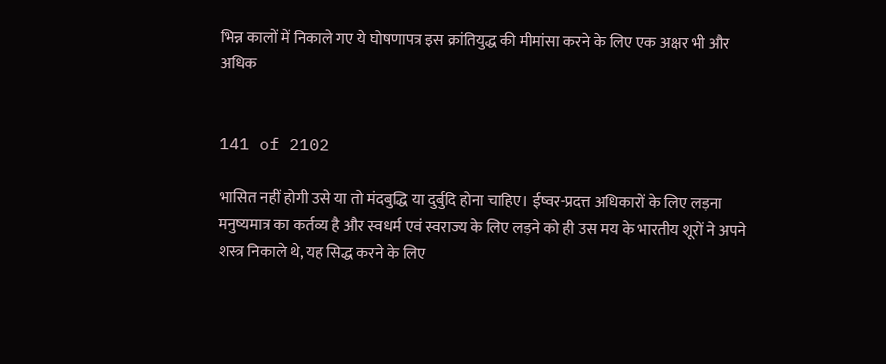भिन्न कालों में निकाले गए ये घोषणापत्र इस क्रांतियुद्ध की मीमांसा करने के लिए एक अक्षर भी और अधिक


141 of 2102

भासित नहीं होगी उसे या तो मंदबुद्धि या दुर्बुदि होना चाहिए। ईष्वर-प्रदत्त अधिकारों के लिए लड़ना मनुष्यमात्र का कर्तव्य है और स्वधर्म एवं स्वराज्य के लिए लड़ने को ही उस मय के भारतीय शूरों ने अपने शस्त्र निकाले थे, यह सिद्ध करने के लिए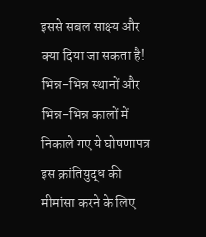इससे सबल साक्ष्य और क्या दिया जा सकता है! भिन्न-भिन्न स्थानों और भिन्न-भिन्न कालों में निकाले गए ये घोषणापत्र इस क्रांतियुद्ध की मीमांसा करने के लिए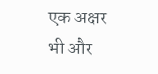एक अक्षर भी और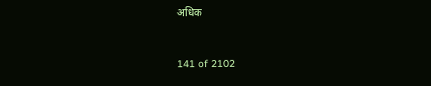अधिक


141 of 2102